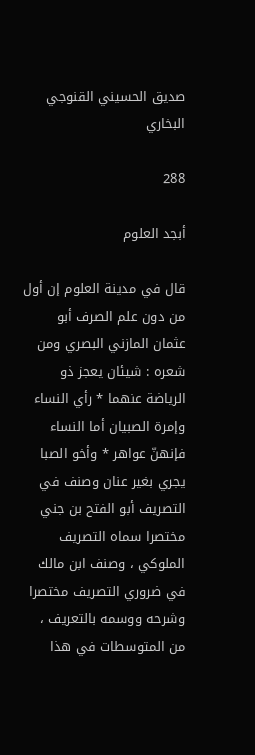صديق الحسيني القنوجي البخاري

288

أبجد العلوم

قال في مدينة العلوم إن أول من دون علم الصرف أبو عثمان المازني البصري ومن شعره : شيئان يعجز ذو الرياضة عنهما * رأي النساء وإمرة الصبيان أما النساء فإنهنّ عواهر * وأخو الصبا يجري بغير عنان وصنف في التصريف أبو الفتح بن جني مختصرا سماه التصريف الملوكي ، وصنف ابن مالك في ضروري التصريف مختصرا وشرحه ووسمه بالتعريف ، من المتوسطات في هذا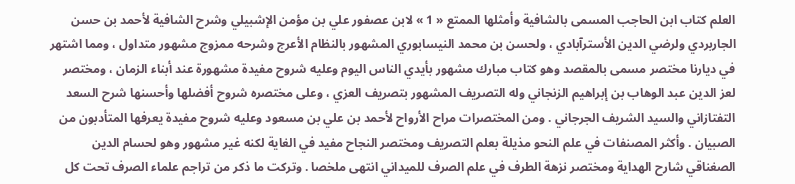العلم كتاب ابن الحاجب المسمى بالشافية وأمثلها الممتع « 1 » لابن عصفور علي بن مؤمن الإشبيلي وشرح الشافية لأحمد بن حسن الجاربردي ولرضي الدين الأسترآبادي ، ولحسن بن محمد النيسابوري المشهور بالنظام الأعرج وشرحه ممزوج مشهور متداول ، ومما اشتهر في ديارنا مختصر مسمى بالمقصد وهو كتاب مبارك مشهور بأيدي الناس اليوم وعليه شروح مفيدة مشهورة عند أبناء الزمان ، ومختصر لعز الدين عبد الوهاب بن إبراهيم الزنجاني وله التصريف المشهور بتصريف العزي ، وعلى مختصره شروح أفضلها وأحسنها شرح السعد التفتازاني والسيد الشريف الجرجاني . ومن المختصرات مراح الأرواح لأحمد بن علي بن مسعود وعليه شروح مفيدة يعرفها المتأدبون من الصبيان . وأكثر المصنفات في علم النحو مذيلة بعلم التصريف ومختصر النجاح مفيد في الغاية لكنه غير مشهور وهو لحسام الدين الصغناقي شارح الهداية ومختصر نزهة الطرف في علم الصرف للميداني انتهى ملخصا . وتركت ما ذكر من تراجم علماء الصرف تحت كل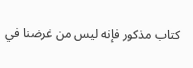كتاب مذكور فإنه ليس من غرضنا في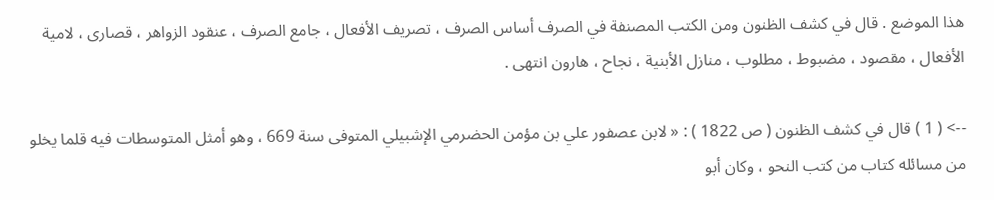هذا الموضع . قال في كشف الظنون ومن الكتب المصنفة في الصرف أساس الصرف ، تصريف الأفعال ، جامع الصرف ، عنقود الزواهر ، قصارى ، لامية الأفعال ، مقصود ، مضبوط ، مطلوب ، منازل الأبنية ، نجاح ، هارون انتهى .

--> ( 1 ) قال في كشف الظنون ( ص 1822 ) : « لابن عصفور علي بن مؤمن الحضرمي الإشبيلي المتوفى سنة 669 ، وهو أمثل المتوسطات فيه قلما يخلو من مسائله كتاب من كتب النحو ، وكان أبو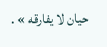حيان لا يفارقه » .